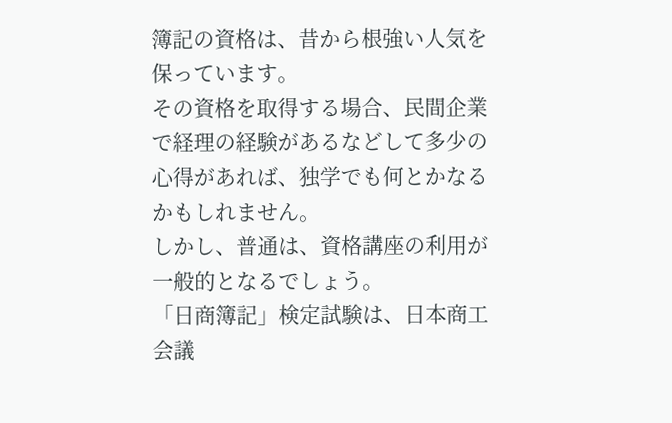簿記の資格は、昔から根強い人気を保っています。
その資格を取得する場合、民間企業で経理の経験があるなどして多少の心得があれば、独学でも何とかなるかもしれません。
しかし、普通は、資格講座の利用が一般的となるでしょう。
「日商簿記」検定試験は、日本商工会議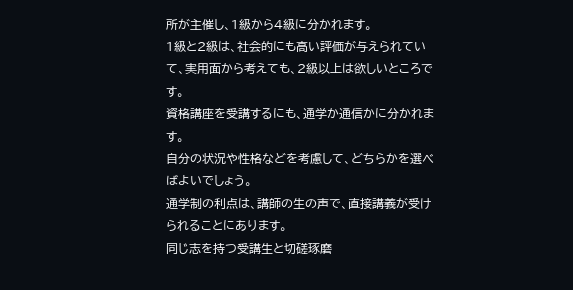所が主催し、1級から4級に分かれます。
1級と2級は、社会的にも高い評価が与えられていて、実用面から考えても、2級以上は欲しいところです。
資格講座を受講するにも、通学か通信かに分かれます。
自分の状況や性格などを考慮して、どちらかを選べばよいでしょう。
通学制の利点は、講師の生の声で、直接講義が受けられることにあります。
同じ志を持つ受講生と切磋琢磨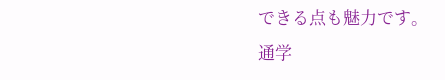できる点も魅力です。
通学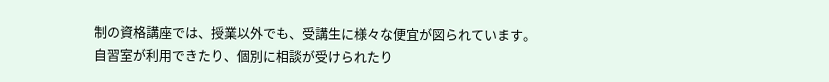制の資格講座では、授業以外でも、受講生に様々な便宜が図られています。
自習室が利用できたり、個別に相談が受けられたり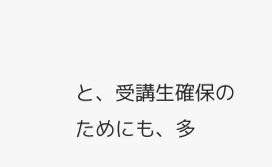と、受講生確保のためにも、多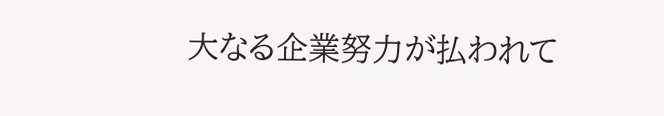大なる企業努力が払われて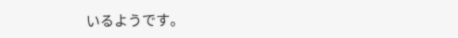いるようです。